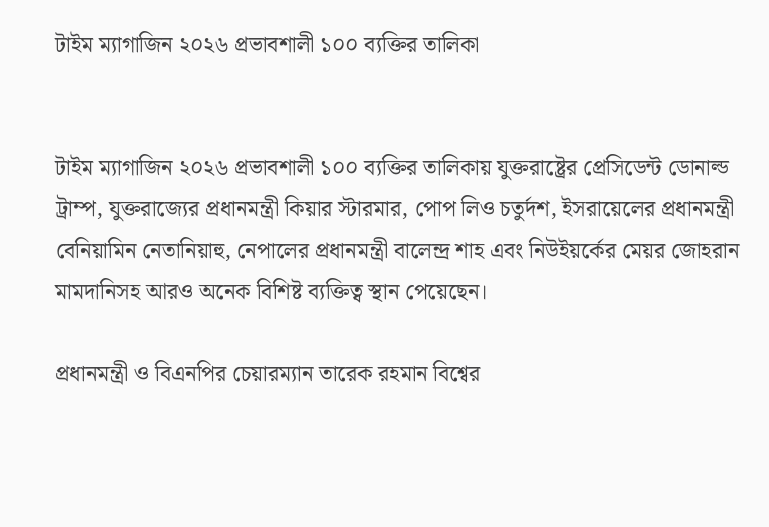টাইম ম্যাগাজিন ২০২৬ প্রভাবশালী ১০০ ব্যক্তির তালিকা


টাইম ম্যাগাজিন ২০২৬ প্রভাবশালী ১০০ ব্যক্তির তালিকায় যুক্তরাষ্ট্রের প্রেসিডেন্ট ডোনাল্ড ট্রাম্প, যুক্তরাজ্যের প্রধানমন্ত্রী কিয়ার স্টারমার, পোপ লিও চতুর্দশ, ইসরায়েলের প্রধানমন্ত্রী বেনিয়ামিন নেতানিয়াহু, নেপালের প্রধানমন্ত্রী বালেন্দ্র শাহ এবং নিউইয়র্কের মেয়র জোহরান মামদানিসহ আরও অনেক বিশিষ্ট ব্যক্তিত্ব স্থান পেয়েছেন।

প্রধানমন্ত্রী ও বিএনপির চেয়ারম্যান তারেক রহমান বিশ্বের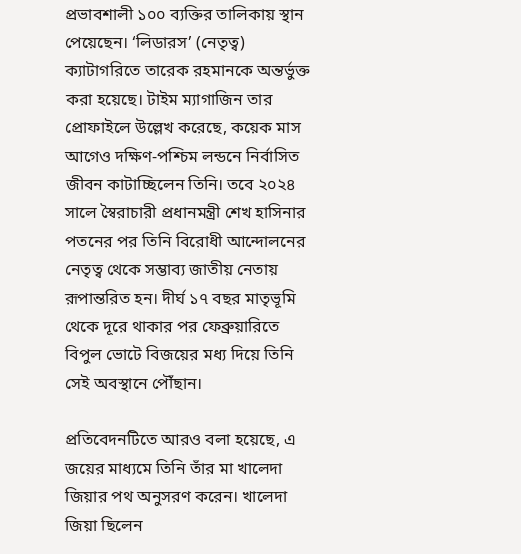প্রভাবশালী ১০০ ব্যক্তির তালিকায় স্থান পেয়েছেন। ‘লিডারস’ (নেতৃত্ব) ক্যাটাগরিতে তারেক রহমানকে অন্তর্ভুক্ত করা হয়েছে। টাইম ম্যাগাজিন তার প্রোফাইলে উল্লেখ করেছে, কয়েক মাস আগেও দক্ষিণ-পশ্চিম লন্ডনে নির্বাসিত জীবন কাটাচ্ছিলেন তিনি। তবে ২০২৪ সালে স্বৈরাচারী প্রধানমন্ত্রী শেখ হাসিনার পতনের পর তিনি বিরোধী আন্দোলনের নেতৃত্ব থেকে সম্ভাব্য জাতীয় নেতায় রূপান্তরিত হন। দীর্ঘ ১৭ বছর মাতৃভূমি থেকে দূরে থাকার পর ফেব্রুয়ারিতে বিপুল ভোটে বিজয়ের মধ্য দিয়ে তিনি সেই অবস্থানে পৌঁছান।

প্রতিবেদনটিতে আরও বলা হয়েছে, এ জয়ের মাধ্যমে তিনি তাঁর মা খালেদা জিয়ার পথ অনুসরণ করেন। খালেদা জিয়া ছিলেন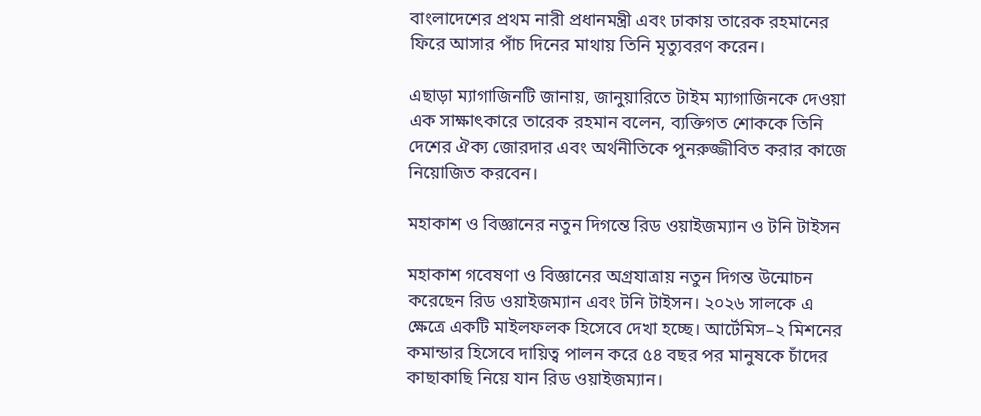বাংলাদেশের প্রথম নারী প্রধানমন্ত্রী এবং ঢাকায় তারেক রহমানের ফিরে আসার পাঁচ দিনের মাথায় তিনি মৃত্যুবরণ করেন।

এছাড়া ম্যাগাজিনটি জানায়, জানুয়ারিতে টাইম ম্যাগাজিনকে দেওয়া এক সাক্ষাৎকারে তারেক রহমান বলেন, ব্যক্তিগত শোককে তিনি দেশের ঐক্য জোরদার এবং অর্থনীতিকে পুনরুজ্জীবিত করার কাজে নিয়োজিত করবেন।

মহাকাশ ও বিজ্ঞানের নতুন দিগন্তে রিড ওয়াইজম্যান ও টনি টাইসন

মহাকাশ গবেষণা ও বিজ্ঞানের অগ্রযাত্রায় নতুন দিগন্ত উন্মোচন করেছেন রিড ওয়াইজম্যান এবং টনি টাইসন। ২০২৬ সালকে এ ক্ষেত্রে একটি মাইলফলক হিসেবে দেখা হচ্ছে। আর্টেমিস–২ মিশনের কমান্ডার হিসেবে দায়িত্ব পালন করে ৫৪ বছর পর মানুষকে চাঁদের কাছাকাছি নিয়ে যান রিড ওয়াইজম্যান।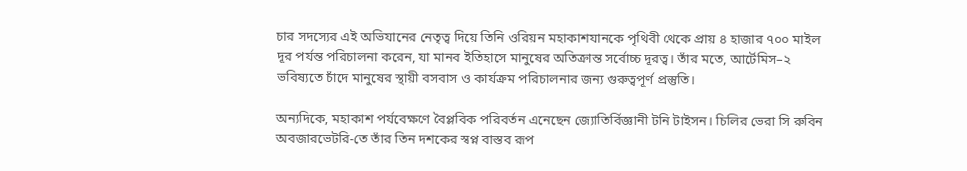চার সদস্যের এই অভিযানের নেতৃত্ব দিয়ে তিনি ওরিয়ন মহাকাশযানকে পৃথিবী থেকে প্রায় ৪ হাজার ৭০০ মাইল দূর পর্যন্ত পরিচালনা করেন, যা মানব ইতিহাসে মানুষের অতিক্রান্ত সর্বোচ্চ দূরত্ব। তাঁর মতে, আর্টেমিস–২ ভবিষ্যতে চাঁদে মানুষের স্থায়ী বসবাস ও কার্যক্রম পরিচালনার জন্য গুরুত্বপূর্ণ প্রস্তুতি।

অন্যদিকে, মহাকাশ পর্যবেক্ষণে বৈপ্লবিক পরিবর্তন এনেছেন জ্যোতির্বিজ্ঞানী টনি টাইসন। চিলির ভেরা সি রুবিন অবজারভেটরি-তে তাঁর তিন দশকের স্বপ্ন বাস্তব রূপ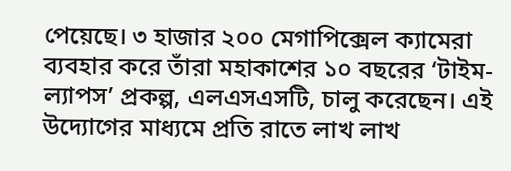পেয়েছে। ৩ হাজার ২০০ মেগাপিক্সেল ক্যামেরা ব্যবহার করে তাঁরা মহাকাশের ১০ বছরের ‘টাইম-ল্যাপস’ প্রকল্প, এলএসএসটি, চালু করেছেন। এই উদ্যোগের মাধ্যমে প্রতি রাতে লাখ লাখ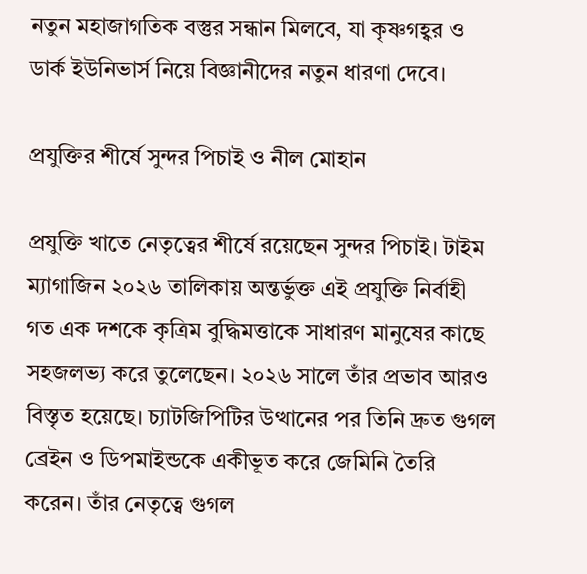নতুন মহাজাগতিক বস্তুর সন্ধান মিলবে, যা কৃষ্ণগহ্বর ও ডার্ক ইউনিভার্স নিয়ে বিজ্ঞানীদের নতুন ধারণা দেবে।

প্রযুক্তির শীর্ষে সুন্দর পিচাই ও নীল মোহান

প্রযুক্তি খাতে নেতৃত্বের শীর্ষে রয়েছেন সুন্দর পিচাই। টাইম ম্যাগাজিন ২০২৬ তালিকায় অন্তর্ভুক্ত এই প্রযুক্তি নির্বাহী গত এক দশকে কৃত্রিম বুদ্ধিমত্তাকে সাধারণ মানুষের কাছে সহজলভ্য করে তুলেছেন। ২০২৬ সালে তাঁর প্রভাব আরও বিস্তৃত হয়েছে। চ্যাটজিপিটির উত্থানের পর তিনি দ্রুত গুগল ব্রেইন ও ডিপমাইন্ডকে একীভূত করে জেমিনি তৈরি করেন। তাঁর নেতৃত্বে গুগল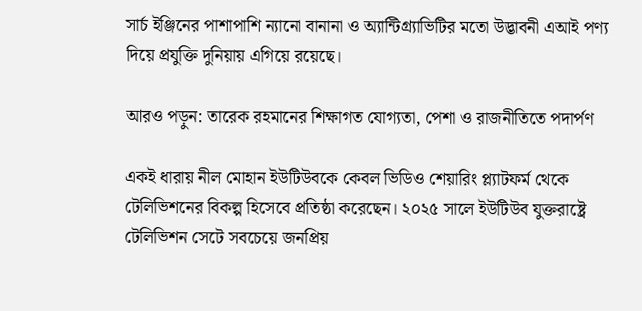সার্চ ইঞ্জিনের পাশাপাশি ন্যানো বানানা ও অ্যান্টিগ্র্যাভিটির মতো উদ্ভাবনী এআই পণ্য দিয়ে প্রযুক্তি দুনিয়ায় এগিয়ে রয়েছে।

আরও পড়ুন: তারেক রহমানের শিক্ষাগত যোগ্যতা, পেশা ও রাজনীতিতে পদার্পণ

একই ধারায় নীল মোহান ইউটিউবকে কেবল ভিডিও শেয়ারিং প্ল্যাটফর্ম থেকে টেলিভিশনের বিকল্প হিসেবে প্রতিষ্ঠা করেছেন। ২০২৫ সালে ইউটিউব যুক্তরাষ্ট্রে টেলিভিশন সেটে সবচেয়ে জনপ্রিয়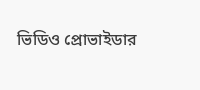ভিডিও প্রোভাইডার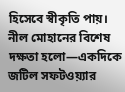হিসেবে স্বীকৃতি পায়। নীল মোহানের বিশেষ দক্ষতা হলো—একদিকে জটিল সফটওয়্যার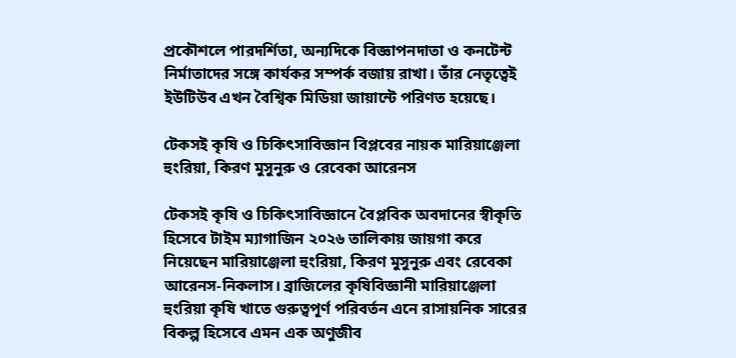প্রকৌশলে পারদর্শিতা, অন্যদিকে বিজ্ঞাপনদাতা ও কনটেন্ট নির্মাতাদের সঙ্গে কার্যকর সম্পর্ক বজায় রাখা। তাঁর নেতৃত্বেই ইউটিউব এখন বৈশ্বিক মিডিয়া জায়ান্টে পরিণত হয়েছে।

টেকসই কৃষি ও চিকিৎসাবিজ্ঞান বিপ্লবের নায়ক মারিয়াঞ্জেলা হুংরিয়া, কিরণ মুসুনুরু ও রেবেকা আরেনস

টেকসই কৃষি ও চিকিৎসাবিজ্ঞানে বৈপ্লবিক অবদানের স্বীকৃতি হিসেবে টাইম ম্যাগাজিন ২০২৬ তালিকায় জায়গা করে নিয়েছেন মারিয়াঞ্জেলা হুংরিয়া, কিরণ মুসুনুরু এবং রেবেকা আরেনস-নিকলাস। ব্রাজিলের কৃষিবিজ্ঞানী মারিয়াঞ্জেলা হুংরিয়া কৃষি খাতে গুরুত্বপূর্ণ পরিবর্তন এনে রাসায়নিক সারের বিকল্প হিসেবে এমন এক অণুজীব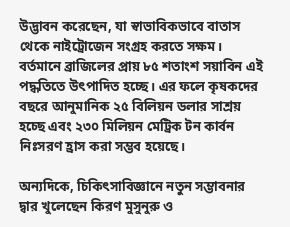উদ্ভাবন করেছেন, যা স্বাভাবিকভাবে বাতাস থেকে নাইট্রোজেন সংগ্রহ করতে সক্ষম। বর্তমানে ব্রাজিলের প্রায় ৮৫ শতাংশ সয়াবিন এই পদ্ধতিতে উৎপাদিত হচ্ছে। এর ফলে কৃষকদের বছরে আনুমানিক ২৫ বিলিয়ন ডলার সাশ্রয় হচ্ছে এবং ২৩০ মিলিয়ন মেট্রিক টন কার্বন নিঃসরণ হ্রাস করা সম্ভব হয়েছে।

অন্যদিকে, চিকিৎসাবিজ্ঞানে নতুন সম্ভাবনার দ্বার খুলেছেন কিরণ মুসুনুরু ও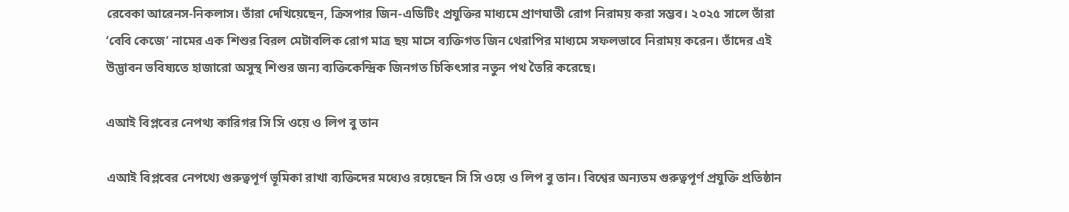রেবেকা আরেনস-নিকলাস। তাঁরা দেখিয়েছেন, ক্রিসপার জিন-এডিটিং প্রযুক্তির মাধ্যমে প্রাণঘাতী রোগ নিরাময় করা সম্ভব। ২০২৫ সালে তাঁরা ‘বেবি কেজে’ নামের এক শিশুর বিরল মেটাবলিক রোগ মাত্র ছয় মাসে ব্যক্তিগত জিন থেরাপির মাধ্যমে সফলভাবে নিরাময় করেন। তাঁদের এই উদ্ভাবন ভবিষ্যতে হাজারো অসুস্থ শিশুর জন্য ব্যক্তিকেন্দ্রিক জিনগত চিকিৎসার নতুন পথ তৈরি করেছে।

এআই বিপ্লবের নেপথ্য কারিগর সি সি ওয়ে ও লিপ বু তান

এআই বিপ্লবের নেপথ্যে গুরুত্বপূর্ণ ভূমিকা রাখা ব্যক্তিদের মধ্যেও রয়েছেন সি সি ওয়ে ও লিপ বু তান। বিশ্বের অন্যতম গুরুত্বপূর্ণ প্রযুক্তি প্রতিষ্ঠান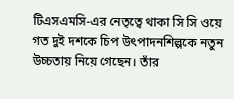টিএসএমসি-এর নেতৃত্বে থাকা সি সি ওয়ে গত দুই দশকে চিপ উৎপাদনশিল্পকে নতুন উচ্চতায় নিয়ে গেছেন। তাঁর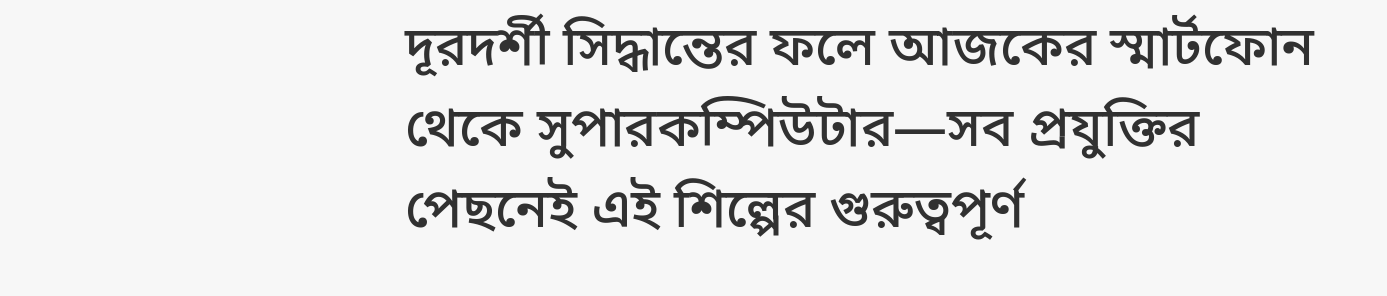দূরদর্শী সিদ্ধান্তের ফলে আজকের স্মার্টফোন থেকে সুপারকম্পিউটার—সব প্রযুক্তির পেছনেই এই শিল্পের গুরুত্বপূর্ণ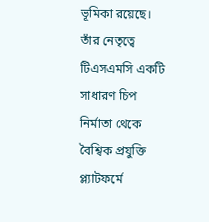ভূমিকা রয়েছে। তাঁর নেতৃত্বে টিএসএমসি একটি সাধারণ চিপ নির্মাতা থেকে বৈশ্বিক প্রযুক্তি প্ল্যাটফর্মে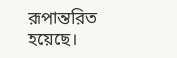রূপান্তরিত হয়েছে।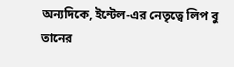অন্যদিকে, ইন্টেল-এর নেতৃত্বে লিপ বু তানের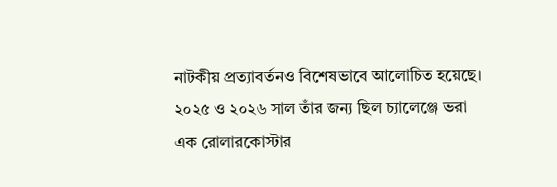নাটকীয় প্রত্যাবর্তনও বিশেষভাবে আলোচিত হয়েছে। ২০২৫ ও ২০২৬ সাল তাঁর জন্য ছিল চ্যালেঞ্জে ভরা এক রোলারকোস্টার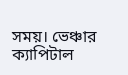সময়। ভেঞ্চার ক্যাপিটাল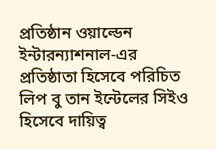প্রতিষ্ঠান ওয়াল্ডেন ইন্টারন্যাশনাল-এর প্রতিষ্ঠাতা হিসেবে পরিচিত লিপ বু তান ইন্টেলের সিইও হিসেবে দায়িত্ব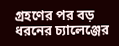গ্রহণের পর বড় ধরনের চ্যালেঞ্জের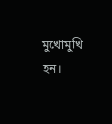মুখোমুখি হন।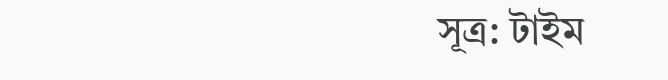সূত্র: টাইম